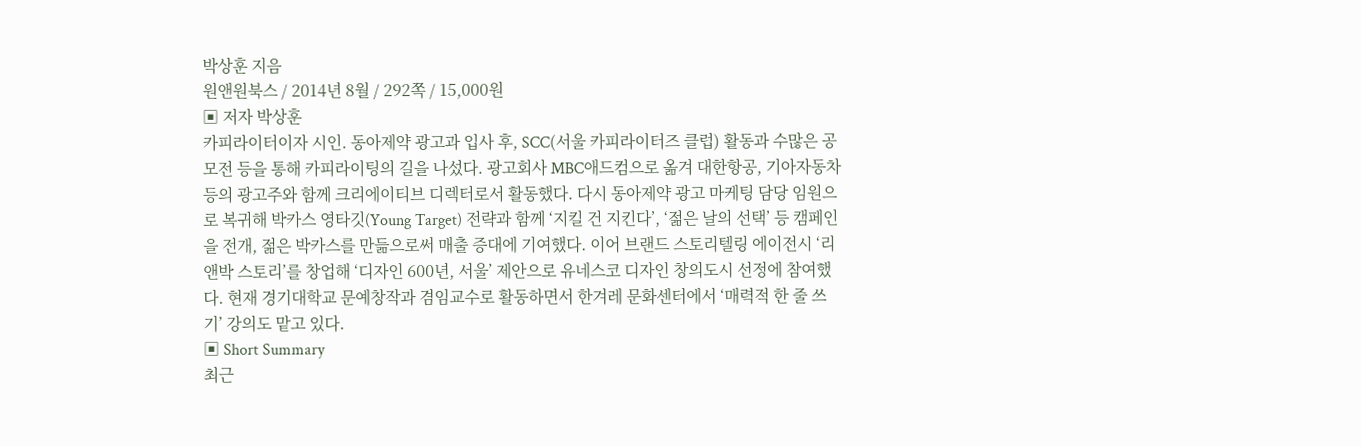박상훈 지음
원앤원북스 / 2014년 8월 / 292쪽 / 15,000원
▣ 저자 박상훈
카피라이터이자 시인. 동아제약 광고과 입사 후, SCC(서울 카피라이터즈 클럽) 활동과 수많은 공모전 등을 통해 카피라이팅의 길을 나섰다. 광고회사 MBC애드컴으로 옮겨 대한항공, 기아자동차 등의 광고주와 함께 크리에이티브 디렉터로서 활동했다. 다시 동아제약 광고 마케팅 담당 임원으로 복귀해 박카스 영타깃(Young Target) 전략과 함께 ‘지킬 건 지킨다’, ‘젊은 날의 선택’ 등 캠페인을 전개, 젊은 박카스를 만듦으로써 매출 증대에 기여했다. 이어 브랜드 스토리텔링 에이전시 ‘리앤박 스토리’를 창업해 ‘디자인 600년, 서울’ 제안으로 유네스코 디자인 창의도시 선정에 참여했다. 현재 경기대학교 문예창작과 겸임교수로 활동하면서 한겨레 문화센터에서 ‘매력적 한 줄 쓰기’ 강의도 맡고 있다.
▣ Short Summary
최근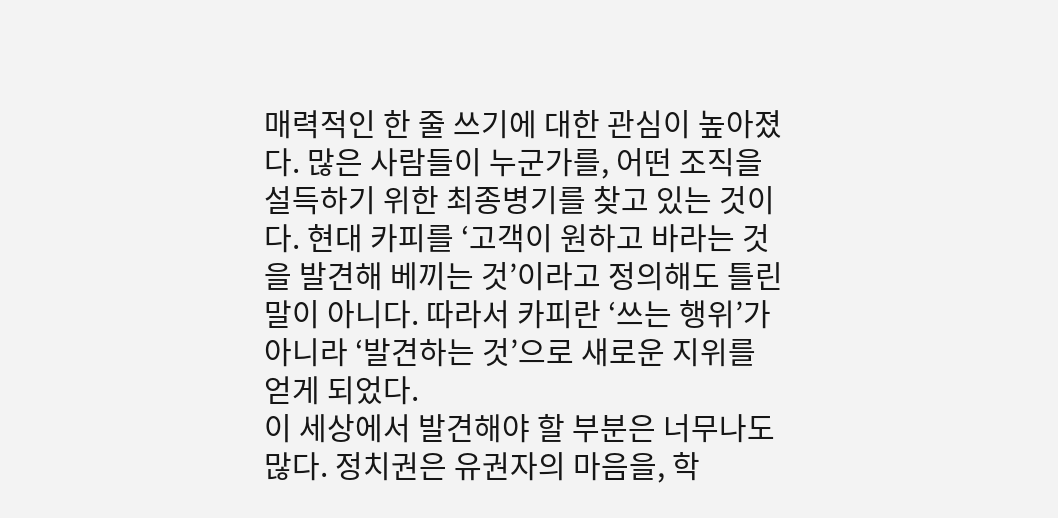매력적인 한 줄 쓰기에 대한 관심이 높아졌다. 많은 사람들이 누군가를, 어떤 조직을 설득하기 위한 최종병기를 찾고 있는 것이다. 현대 카피를 ‘고객이 원하고 바라는 것을 발견해 베끼는 것’이라고 정의해도 틀린 말이 아니다. 따라서 카피란 ‘쓰는 행위’가 아니라 ‘발견하는 것’으로 새로운 지위를 얻게 되었다.
이 세상에서 발견해야 할 부분은 너무나도 많다. 정치권은 유권자의 마음을, 학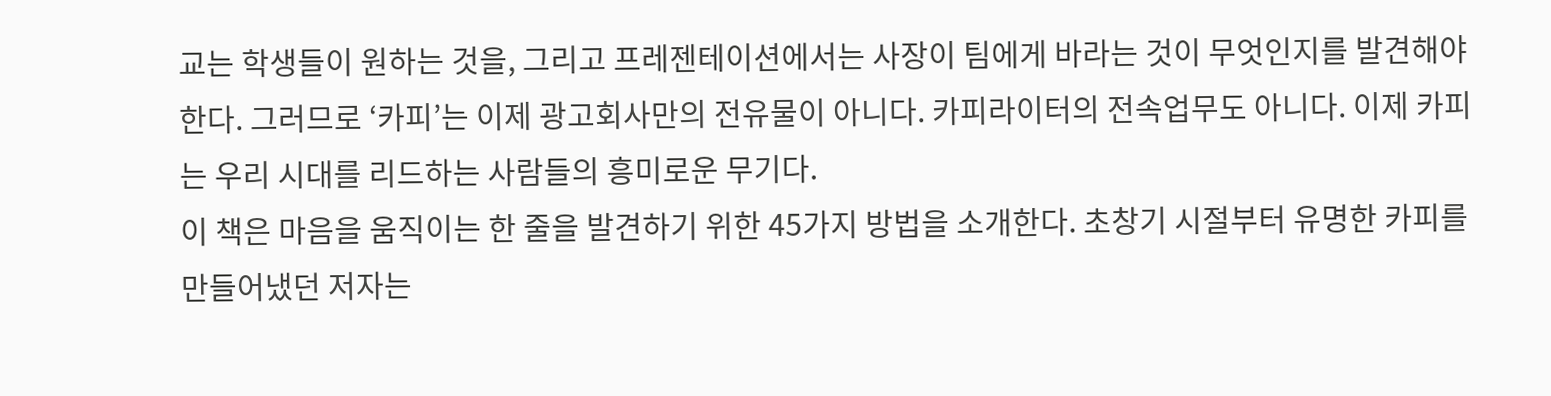교는 학생들이 원하는 것을, 그리고 프레젠테이션에서는 사장이 팀에게 바라는 것이 무엇인지를 발견해야 한다. 그러므로 ‘카피’는 이제 광고회사만의 전유물이 아니다. 카피라이터의 전속업무도 아니다. 이제 카피는 우리 시대를 리드하는 사람들의 흥미로운 무기다.
이 책은 마음을 움직이는 한 줄을 발견하기 위한 45가지 방법을 소개한다. 초창기 시절부터 유명한 카피를 만들어냈던 저자는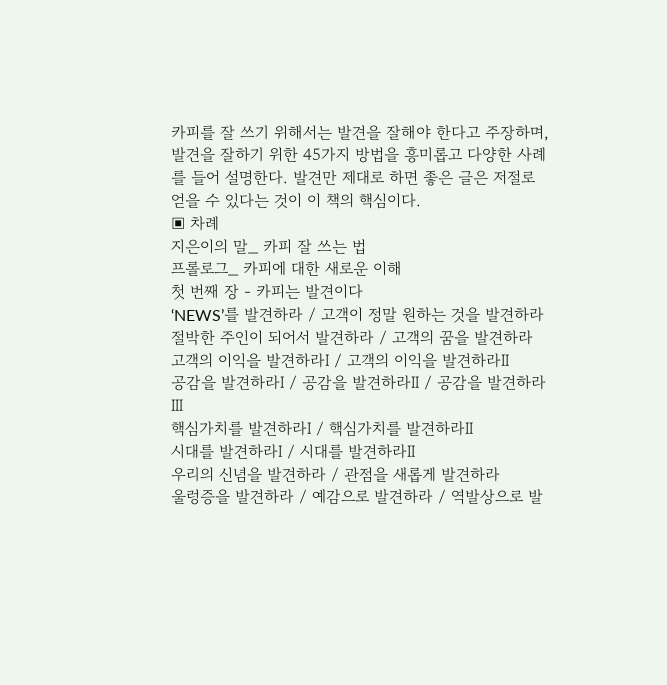카피를 잘 쓰기 위해서는 발견을 잘해야 한다고 주장하며, 발견을 잘하기 위한 45가지 방법을 흥미롭고 다양한 사례를 들어 설명한다. 발견만 제대로 하면 좋은 글은 저절로 얻을 수 있다는 것이 이 책의 핵심이다.
▣ 차례
지은이의 말_ 카피 잘 쓰는 법
프롤로그_ 카피에 대한 새로운 이해
첫 번째 장 - 카피는 발견이다
‘NEWS’를 발견하라 / 고객이 정말 원하는 것을 발견하라
절박한 주인이 되어서 발견하라 / 고객의 꿈을 발견하라
고객의 이익을 발견하라Ⅰ / 고객의 이익을 발견하라Ⅱ
공감을 발견하라Ⅰ / 공감을 발견하라Ⅱ / 공감을 발견하라Ⅲ
핵심가치를 발견하라Ⅰ / 핵심가치를 발견하라Ⅱ
시대를 발견하라Ⅰ / 시대를 발견하라Ⅱ
우리의 신념을 발견하라 / 관점을 새롭게 발견하라
울렁증을 발견하라 / 예감으로 발견하라 / 역발상으로 발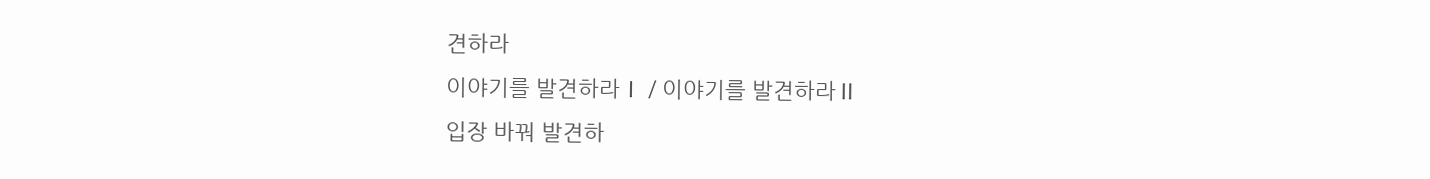견하라
이야기를 발견하라Ⅰ / 이야기를 발견하라Ⅱ
입장 바꿔 발견하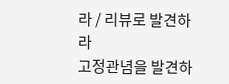라 / 리뷰로 발견하라
고정관념을 발견하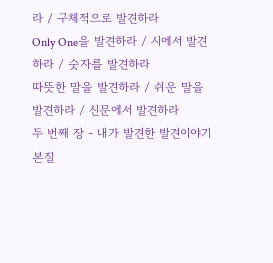라 / 구체적으로 발견하라
Only One을 발견하라 / 시에서 발견하라 / 숫자를 발견하라
따뜻한 말을 발견하라 / 쉬운 말을 발견하라 / 신문에서 발견하라
두 번째 장 - 내가 발견한 발견이야기
본질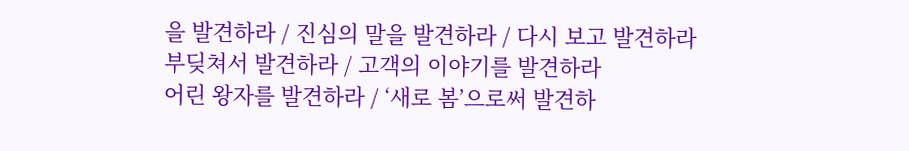을 발견하라 / 진심의 말을 발견하라 / 다시 보고 발견하라
부딪쳐서 발견하라 / 고객의 이야기를 발견하라
어린 왕자를 발견하라 / ‘새로 봄’으로써 발견하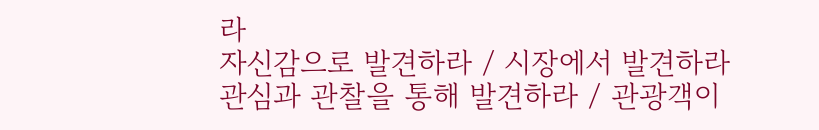라
자신감으로 발견하라 / 시장에서 발견하라
관심과 관찰을 통해 발견하라 / 관광객이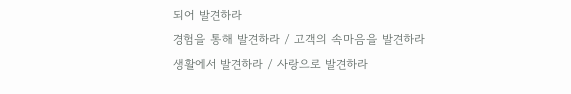되어 발견하라
경험을 통해 발견하라 / 고객의 속마음을 발견하라
생활에서 발견하라 / 사랑으로 발견하라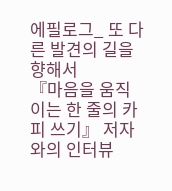에필로그_ 또 다른 발견의 길을 향해서
『마음을 움직이는 한 줄의 카피 쓰기』 저자와의 인터뷰